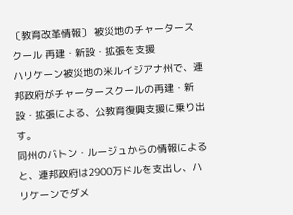〔教育改革情報〕 被災地のチャータースクール 再建・新設・拡張を支援
ハリケーン被災地の米ルイジアナ州で、連邦政府がチャータースクールの再建・新設・拡張による、公教育復興支援に乗り出す。
同州のバトン・ルージュからの情報によると、連邦政府は2900万ドルを支出し、ハリケーンでダメ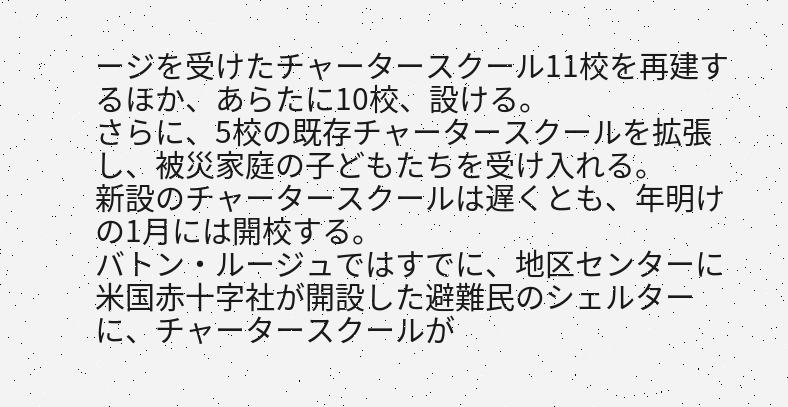ージを受けたチャータースクール11校を再建するほか、あらたに10校、設ける。
さらに、5校の既存チャータースクールを拡張し、被災家庭の子どもたちを受け入れる。
新設のチャータースクールは遅くとも、年明けの1月には開校する。
バトン・ルージュではすでに、地区センターに米国赤十字社が開設した避難民のシェルターに、チャータースクールが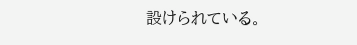設けられている。